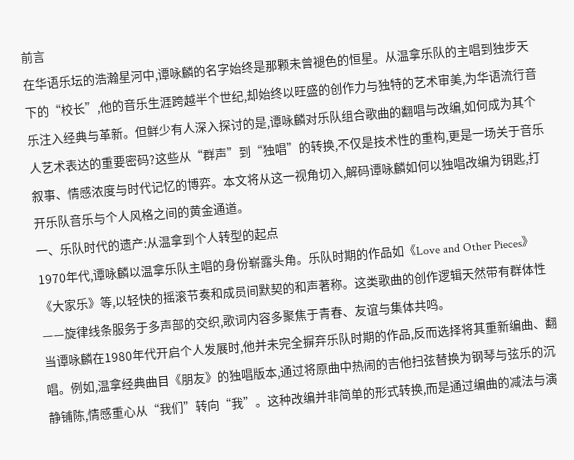前言
在华语乐坛的浩瀚星河中,谭咏麟的名字始终是那颗未曾褪色的恒星。从温拿乐队的主唱到独步天下的“校长”,他的音乐生涯跨越半个世纪,却始终以旺盛的创作力与独特的艺术审美,为华语流行音乐注入经典与革新。但鲜少有人深入探讨的是,谭咏麟对乐队组合歌曲的翻唱与改编,如何成为其个人艺术表达的重要密码?这些从“群声”到“独唱”的转换,不仅是技术性的重构,更是一场关于音乐叙事、情感浓度与时代记忆的博弈。本文将从这一视角切入,解码谭咏麟如何以独唱改编为钥匙,打开乐队音乐与个人风格之间的黄金通道。
一、乐队时代的遗产:从温拿到个人转型的起点
1970年代,谭咏麟以温拿乐队主唱的身份崭露头角。乐队时期的作品如《Love and Other Pieces》《大家乐》等,以轻快的摇滚节奏和成员间默契的和声著称。这类歌曲的创作逻辑天然带有群体性——旋律线条服务于多声部的交织,歌词内容多聚焦于青春、友谊与集体共鸣。
当谭咏麟在1980年代开启个人发展时,他并未完全摒弃乐队时期的作品,反而选择将其重新编曲、翻唱。例如,温拿经典曲目《朋友》的独唱版本,通过将原曲中热闹的吉他扫弦替换为钢琴与弦乐的沉静铺陈,情感重心从“我们”转向“我”。这种改编并非简单的形式转换,而是通过编曲的减法与演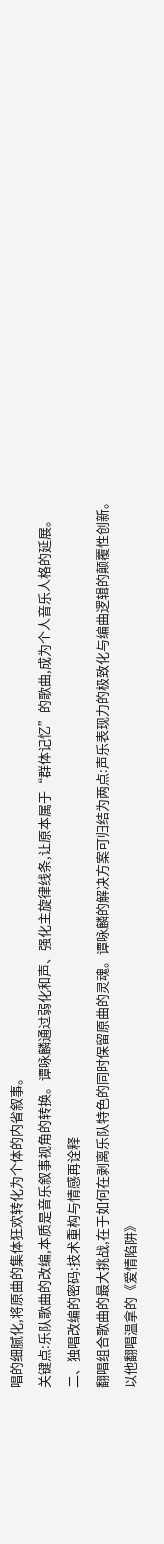唱的细腻化,将原曲的集体狂欢转化为个体的内省叙事。
关键点:乐队歌曲的改编,本质是音乐叙事视角的转换。谭咏麟通过弱化和声、强化主旋律线条,让原本属于“群体记忆”的歌曲,成为个人音乐人格的延展。
二、独唱改编的密码:技术重构与情感再诠释
翻唱组合歌曲的最大挑战,在于如何在剥离乐队特色的同时保留原曲的灵魂。谭咏麟的解决方案可归结为两点:声乐表现力的极致化与编曲逻辑的颠覆性创新。
以他翻唱温拿的《爱情陷阱》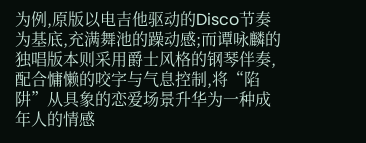为例,原版以电吉他驱动的Disco节奏为基底,充满舞池的躁动感;而谭咏麟的独唱版本则采用爵士风格的钢琴伴奏,配合慵懒的咬字与气息控制,将“陷阱”从具象的恋爱场景升华为一种成年人的情感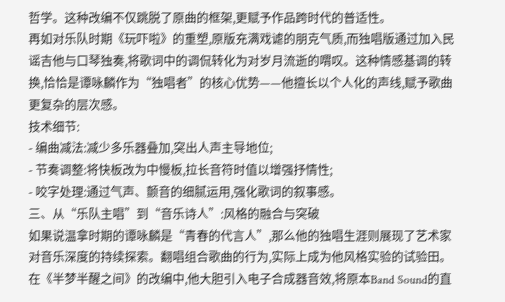哲学。这种改编不仅跳脱了原曲的框架,更赋予作品跨时代的普适性。
再如对乐队时期《玩吓啦》的重塑,原版充满戏谑的朋克气质,而独唱版通过加入民谣吉他与口琴独奏,将歌词中的调侃转化为对岁月流逝的喟叹。这种情感基调的转换,恰恰是谭咏麟作为“独唱者”的核心优势——他擅长以个人化的声线,赋予歌曲更复杂的层次感。
技术细节:
- 编曲减法:减少多乐器叠加,突出人声主导地位;
- 节奏调整:将快板改为中慢板,拉长音符时值以增强抒情性;
- 咬字处理:通过气声、颤音的细腻运用,强化歌词的叙事感。
三、从“乐队主唱”到“音乐诗人”:风格的融合与突破
如果说温拿时期的谭咏麟是“青春的代言人”,那么他的独唱生涯则展现了艺术家对音乐深度的持续探索。翻唱组合歌曲的行为,实际上成为他风格实验的试验田。
在《半梦半醒之间》的改编中,他大胆引入电子合成器音效,将原本Band Sound的直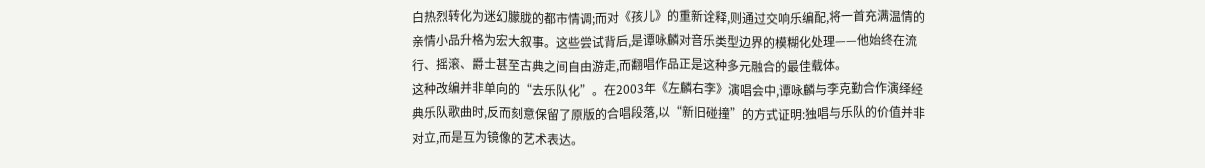白热烈转化为迷幻朦胧的都市情调;而对《孩儿》的重新诠释,则通过交响乐编配,将一首充满温情的亲情小品升格为宏大叙事。这些尝试背后,是谭咏麟对音乐类型边界的模糊化处理——他始终在流行、摇滚、爵士甚至古典之间自由游走,而翻唱作品正是这种多元融合的最佳载体。
这种改编并非单向的“去乐队化”。在2003年《左麟右李》演唱会中,谭咏麟与李克勤合作演绎经典乐队歌曲时,反而刻意保留了原版的合唱段落,以“新旧碰撞”的方式证明:独唱与乐队的价值并非对立,而是互为镜像的艺术表达。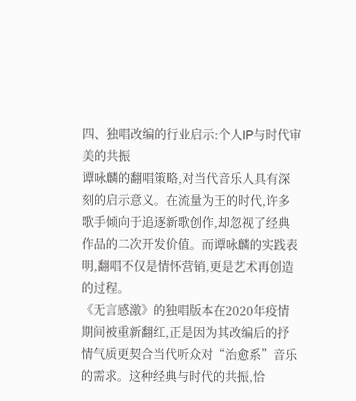四、独唱改编的行业启示:个人IP与时代审美的共振
谭咏麟的翻唱策略,对当代音乐人具有深刻的启示意义。在流量为王的时代,许多歌手倾向于追逐新歌创作,却忽视了经典作品的二次开发价值。而谭咏麟的实践表明,翻唱不仅是情怀营销,更是艺术再创造的过程。
《无言感激》的独唱版本在2020年疫情期间被重新翻红,正是因为其改编后的抒情气质更契合当代听众对“治愈系”音乐的需求。这种经典与时代的共振,恰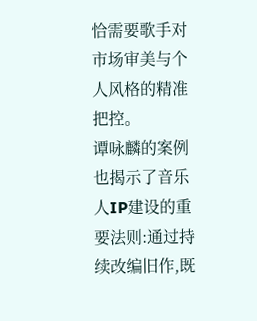恰需要歌手对市场审美与个人风格的精准把控。
谭咏麟的案例也揭示了音乐人IP建设的重要法则:通过持续改编旧作,既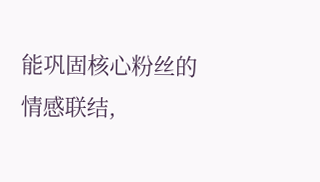能巩固核心粉丝的情感联结,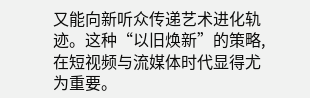又能向新听众传递艺术进化轨迹。这种“以旧焕新”的策略,在短视频与流媒体时代显得尤为重要。